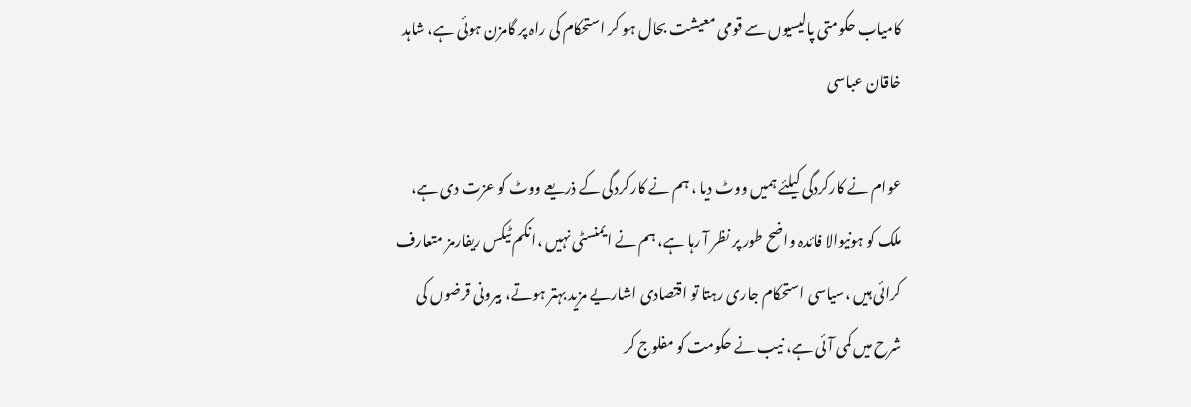کامیاب حکومتی پالیسیوں سے قومی معیشت بحال ہو کر استحکام کی راہ پر گامزن ہوئی ہے، شاہد خاقان عباسی

عوام نے کارکردگی کیلئے ہمیں ووٹ دیا ، ہم نے کارکردگی کے ذریعے ووٹ کو عزت دی ہے، ملک کو ہونیوالا فائدہ واضح طور پر نظر آ رہا ہے، ہم نے ایمنسٹی نہیں ،انکم ٹیکس ریفارمز متعارف کرائی ہیں ،سیاسی استحکام جاری رہتا تو اقتصادی اشاریے مزید بہتر ہوتے، بیرونی قرضوں کی شرح میں کمی آئی ہے، نیب نے حکومت کو مفلوج کر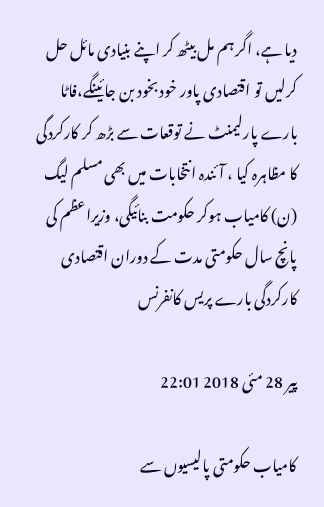دیا ہے، اگر ہم مل بیٹھ کر اپنے بنیادی مائل حل کرلیں تو اقتصادی پاور خود بخود بن جائینگے،فاٹا بارے پارلیمنٹ نے توقعات سے بڑھ کر کارکردگی کا مظاہرہ کیا ، آئندہ انتخابات میں بھی مسلم لیگ (ن) کامیاب ہوکر حکومت بنائیگی، وزیراعظم کی پانچ سال حکومتی مدت کے دوران اقتصادی کارکردگی بارے پریس کانفرنس

پیر 28 مئی 2018 22:01

کامیاب حکومتی پالیسیوں سے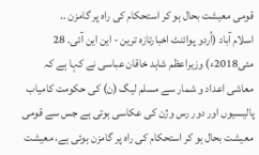قومی معیشت بحال ہو کر استحکام کی راہ پر گامزن ..
اسلام آباد (اُردو پوائنٹ اخبارتازہ ترین - این این آئی۔ 28 مئی2018ء) وزیراعظم شاہد خاقان عباسی نے کہا ہے کہ معاشی اعداد و شمار سے مسلم لیگ (ن) کی حکومت کامیاب پالیسیوں اور دور رس وژن کی عکاسی ہوتی ہے جس سے قومی معیشت بحال ہو کر استحکام کی راہ پر گامزن ہوئی ہے، معیشت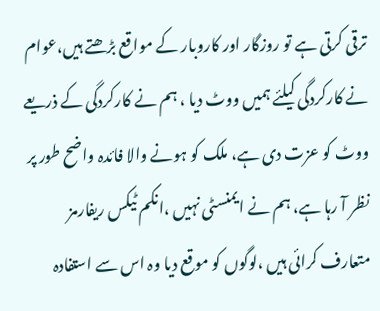ترقی کرتی ہے تو روزگار اور کاروبار کے مواقع بڑھتے ہیں،عوام نے کارکردگی کیلئے ہمیں ووٹ دیا ، ہم نے کارکردگی کے ذریعے ووٹ کو عزت دی ہے، ملک کو ہونے والا فائدہ واضح طور پر نظر آ رہا ہے، ہم نے ایمنسٹی نہیں ،انکم ٹیکس ریفارمز متعارف کرائی ہیں ،لوگوں کو موقع دیا وہ اس سے استفادہ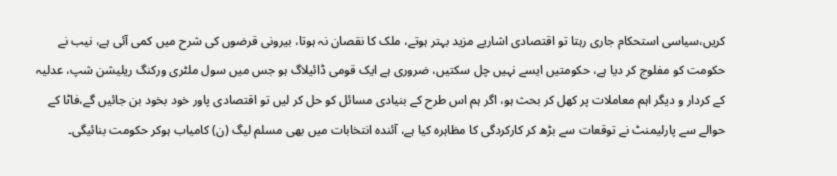کریں،سیاسی استحکام جاری رہتا تو اقتصادی اشاریے مزید بہتر ہوتے، ملک کا نقصان نہ ہوتا، بیرونی قرضوں کی شرح میں کمی آئی ہے، نیب نے حکومت کو مفلوج کر دیا ہے، حکومتیں ایسے نہیں چل سکتیں، ضروری ہے ایک قومی ڈائیلاگ ہو جس میں سول ملٹری ورکنگ ریلیشن شپ، عدلیہ کے کردار و دیگر اہم معاملات پر کھل کر بحث ہو، اگر ہم اس طرح کے بنیادی مسائل کو حل کر لیں تو اقتصادی پاور خود بخود بن جائیں گے،فاٹا کے حوالے سے پارلیمنٹ نے توقعات سے بڑھ کر کارکردگی کا مظاہرہ کیا ہے، آئندہ انتخابات میں بھی مسلم لیگ (ن) کامیاب ہوکر حکومت بنائیگی۔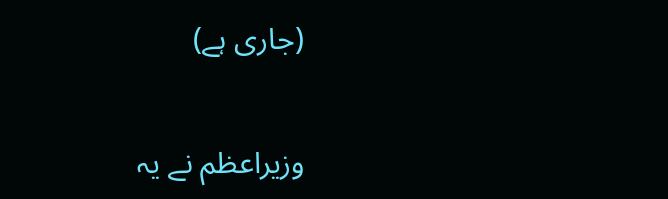(جاری ہے)

وزیراعظم نے یہ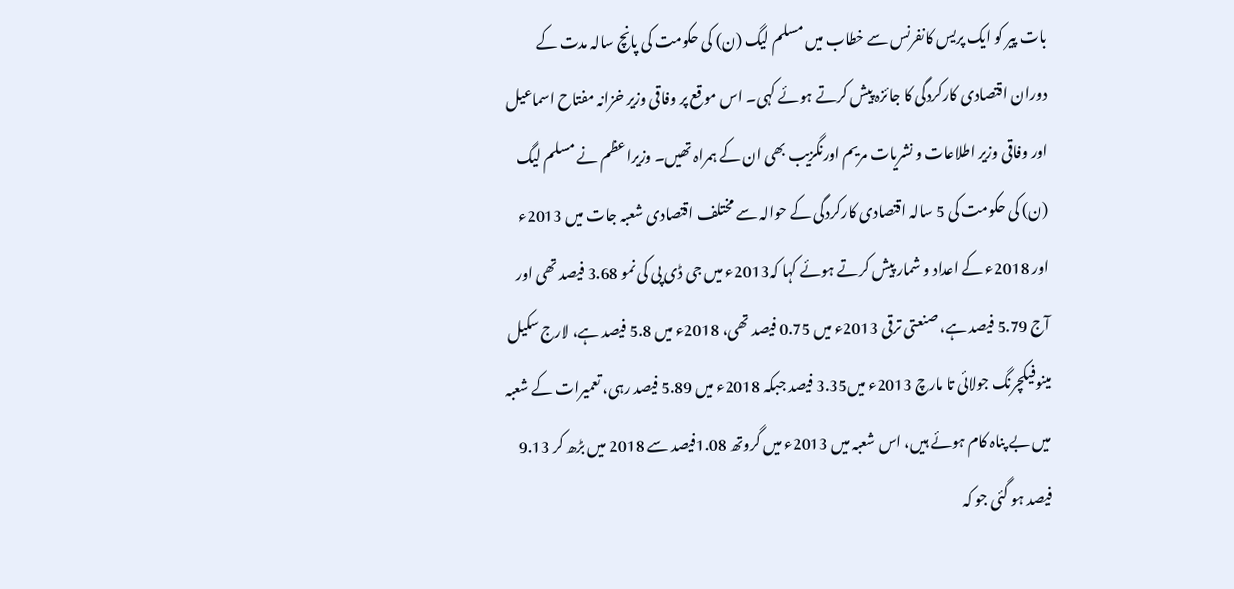بات پیر کو ایک پریس کانفرنس سے خطاب میں مسلم لیگ (ن) کی حکومت کی پانچ سالہ مدت کے دوران اقتصادی کارکردگی کا جائزہ پیش کرتے ہوئے کہی۔ اس موقع پر وفاقی وزیر خزانہ مفتاح اسماعیل اور وفاقی وزیر اطلاعات و نشریات مریم اورنگزیب بھی ان کے ہمراہ تھیں۔ وزیراعظم نے مسلم لیگ (ن) کی حکومت کی 5 سالہ اقتصادی کارکردگی کے حوالہ سے مختلف اقتصادی شعبہ جات میں 2013ء اور 2018ء کے اعداد و شمار پیش کرتے ہوئے کہا کہ2013ء میں جی ڈی پی کی نمو 3.68 فیصد تھی اور آج 5.79 فیصد ہے، صنعتی ترقی 2013ء میں 0.75 فیصد تھی، 2018ء میں 5.8 فیصد ہے، لارج سکیل مینوفیکچرنگ جولائی تا مارچ 2013ء میں3.35 فیصد جبکہ 2018ء میں 5.89 فیصد رہی، تعمیرات کے شعبہ میں بے پناہ کام ہوئے ہیں، اس شعبہ میں 2013ء میں گروتھ 1.08فیصد سے 2018 میں بڑھ کر 9.13 فیصد ہو گئی جو کہ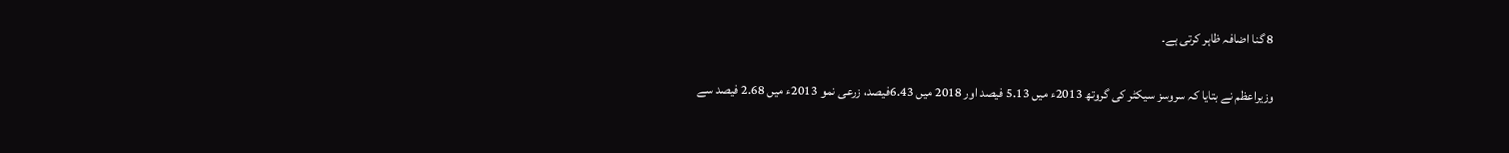8 گنا اضافہ ظاہر کرتی ہے۔

وزیراعظم نے بتایا کہ سروسز سیکٹر کی گروتھ 2013ء میں 5.13 فیصد اور 2018 میں 6.43فیصد، زرعی نمو 2013ء میں 2.68 فیصد سے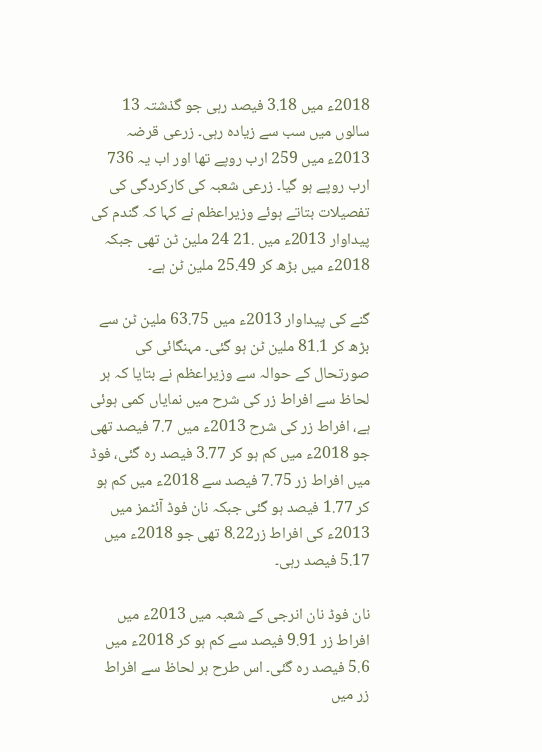2018ء میں 3.18 فیصد رہی جو گذشتہ 13 سالوں میں سب سے زیادہ رہی۔ زرعی قرضہ 2013ء میں 259 ارب روپے تھا اور اب یہ 736 ارب روپے ہو گیا۔ زرعی شعبہ کی کارکردگی کی تفصیلات بتاتے ہوئے وزیراعظم نے کہا کہ گندم کی پیداوار 2013ء میں .21 24 ملین ٹن تھی جبکہ 2018ء میں بڑھ کر 25.49 ملین ٹن ہے۔

گنے کی پیداوار 2013ء میں 63.75 ملین ٹن سے بڑھ کر 81.1 ملین ٹن ہو گئی۔ مہنگائی کی صورتحال کے حوالہ سے وزیراعظم نے بتایا کہ ہر لحاظ سے افراط زر کی شرح میں نمایاں کمی ہوئی ہے، افراط زر کی شرح 2013ء میں 7.7 فیصد تھی جو 2018ء میں کم ہو کر 3.77 فیصد رہ گئی، فوڈ میں افراط زر 7.75 فیصد سے 2018ء میں کم ہو کر 1.77 فیصد ہو گئی جبکہ نان فوڈ آئٹمز میں 2013ء کی افراط زر8.22 تھی جو 2018ء میں 5.17 فیصد رہی۔

نان فوڈ نان انرجی کے شعبہ میں 2013ء میں افراط زر 9.91 فیصد سے کم ہو کر 2018ء میں 5.6 فیصد رہ گئی۔ اس طرح ہر لحاظ سے افراط زر میں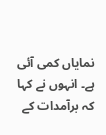نمایاں کمی آئی ہے۔ انہوں نے کہا کہ برآمدات کے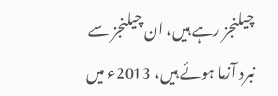چیلنجز رہے ہیں، ان چیلنجز سے نبرد آزما ہوئے ہیں، 2013ء میں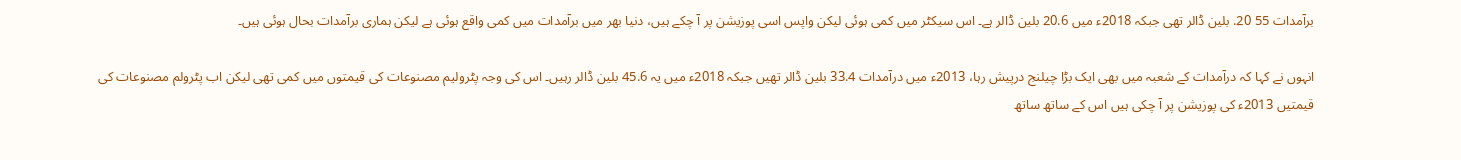برآمدات 55 20. بلین ڈالر تھی جبکہ 2018ء میں 20.6 بلین ڈالر ہے۔ اس سیکٹر میں کمی ہوئی لیکن واپس اسی پوزیشن پر آ چکے ہیں، دنیا بھر میں برآمدات میں کمی واقع ہوئی ہے لیکن ہماری برآمدات بحال ہوئی ہیں۔

انہوں نے کہا کہ درآمدات کے شعبہ میں بھی ایک بڑا چیلنج درپیش رہا، 2013ء میں درآمدات 33.4 بلین ڈالر تھیں جبکہ 2018ء میں یہ 45.6 بلین ڈالر رہیں۔ اس کی وجہ پٹرولیم مصنوعات کی قیمتوں میں کمی تھی لیکن اب پٹرولم مصنوعات کی قیمتیں 2013ء کی پوزیشن پر آ چکی ہیں اس کے ساتھ ساتھ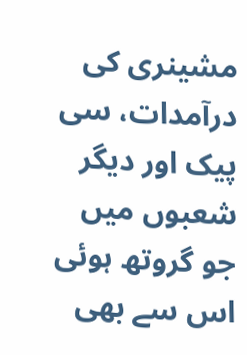مشینری کی درآمدات، سی پیک اور دیگر شعبوں میں جو گروتھ ہوئی اس سے بھی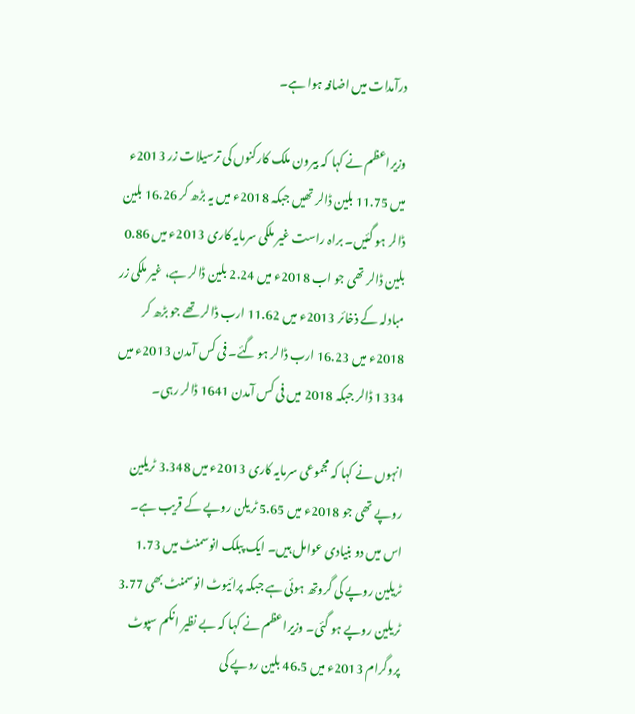درآمدات میں اضافہ ہوا ہے۔

وزیراعظم نے کہا کہ بیرون ملک کارکنوں کی ترسیلات زر 2013ء میں 11.75 بلین ڈالر تھیں جبکہ 2018ء میں یہ بڑھ کر 16.26 بلین ڈالر ہو گئیں۔ براہ راست غیر ملکی سرمایہ کاری 2013ء میں 0.86 بلین ڈالر تھی جو اب 2018ء میں 2.24 بلین ڈالر ہے، غیر ملکی زر مبادلہ کے ذخائر 2013ء میں 11.62 ارب ڈالر تھے جو بڑھ کر 2018ء میں 16.23 ارب ڈالر ہو گئے۔ فی کس آمدن 2013ء میں 1334 ڈالر جبکہ 2018 میں فی کس آمدن 1641 ڈالر رہی۔

انہوں نے کہا کہ مجموعی سرمایہ کاری 2013ء میں 3.348 ٹریلین روپے تھی جو 2018ء میں 5.65 ٹریلن روپے کے قریب ہے۔ اس میں دو بنیادی عوامل ہیں۔ ایک پبلک انوسمنٹ میں 1.73 ٹریلین روپے کی گروتھ ہوئی ہے جبکہ پرائیوٹ انوسمنٹ بھی 3.77 ٹریلین روپے ہو گئی۔ وزیراعظم نے کہا کہ بے نظیر انکم سپوٹ پروگرام 2013ء میں 46.5 بلین روپے کی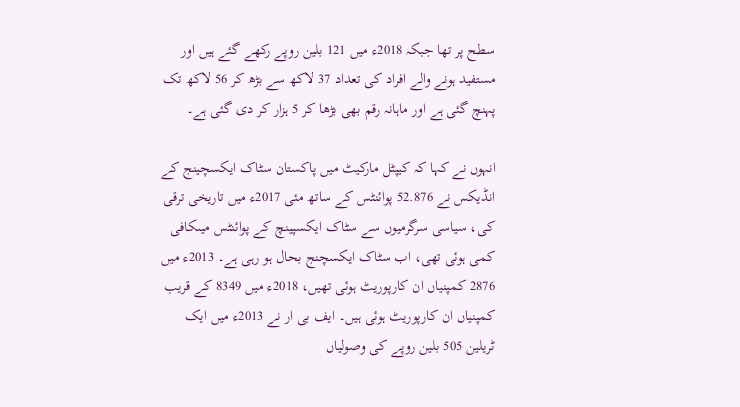سطح پر تھا جبکہ 2018ء میں 121 بلین روپے رکھے گئے ہیں اور مستفید ہونے والے افراد کی تعداد 37 لاکھ سے بڑھ کر 56 لاکھ تک پہنچ گئی ہے اور ماہانہ رقم بھی بڑھا کر 5 ہزار کر دی گئی ہے۔

انہوں نے کہا کہ کیپٹل مارکیٹ میں پاکستان سٹاک ایکسچینج کے انڈیکس نے 52.876 پوائنٹس کے ساتھ مئی 2017ء میں تاریخی ترقی کی، سیاسی سرگرمیوں سے سٹاک ایکسپینچ کے پوائنٹس میںکافی کمی ہوئی تھی، اب سٹاک ایکسچنج بحال ہو رہی ہے۔ 2013ء میں 2876 کمپنیاں ان کارپوریٹ ہوئی تھیں، 2018ء میں 8349 کے قریب کمپنیاں ان کارپوریٹ ہوئی ہیں۔ ایف بی ار نے 2013ء میں ایک ٹریلین 505 بلین روپے کی وصولیاں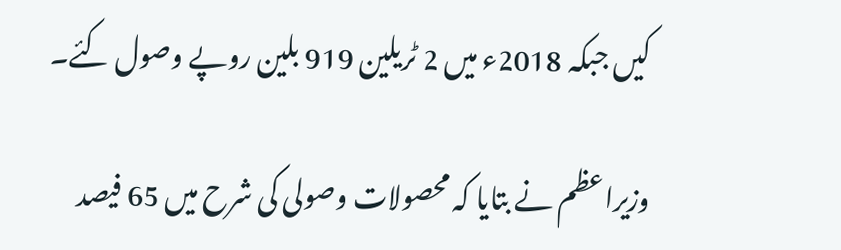کیں جبکہ 2018ء میں 2 ٹریلین 919 بلین روپے وصول کئے۔

وزیراعظم نے بتایا کہ محصولات وصولی کی شرح میں 65 فیصد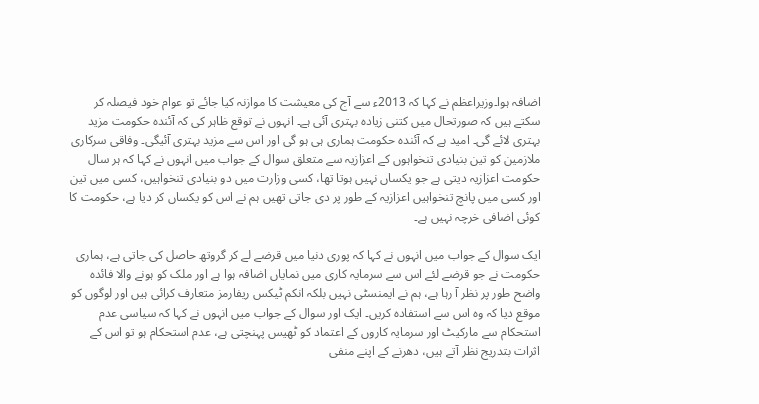اضافہ ہوا۔وزیراعظم نے کہا کہ 2013ء سے آج کی معیشت کا موازنہ کیا جائے تو عوام خود فیصلہ کر سکتے ہیں کہ صورتحال میں کتنی زیادہ بہتری آئی ہے۔ انہوں نے توقع ظاہر کی کہ آئندہ حکومت مزید بہتری لائے گی۔ امید ہے کہ آئندہ حکومت ہماری ہی ہو گی اور اس سے مزید بہتری آئیگی۔ وفاقی سرکاری ملازمین کو تین بنیادی تنخواہوں کے اعزازیہ سے متعلق سوال کے جواب میں انہوں نے کہا کہ ہر سال حکومت اعزازیہ دیتی ہے جو یکساں نہیں ہوتا تھا، کسی وزارت میں دو بنیادی تنخواہیں، کسی میں تین اور کسی میں پانچ تنخواہیں اعزازیہ کے طور پر دی جاتی تھیں ہم نے اس کو یکساں کر دیا ہے، حکومت کا کوئی اضافی خرچہ نہیں ہے۔

ایک سوال کے جواب میں انہوں نے کہا کہ پوری دنیا میں قرضے لے کر گروتھ حاصل کی جاتی ہے، ہماری حکومت نے جو قرضے لئے اس سے سرمایہ کاری میں نمایاں اضافہ ہوا ہے اور ملک کو ہونے والا فائدہ واضح طور پر نظر آ رہا ہے، ہم نے ایمنسٹی نہیں بلکہ انکم ٹیکس ریفارمز متعارف کرائی ہیں اور لوگوں کو موقع دیا کہ وہ اس سے استفادہ کریں۔ ایک اور سوال کے جواب میں انہوں نے کہا کہ سیاسی عدم استحکام سے مارکیٹ اور سرمایہ کاروں کے اعتماد کو ٹھیس پہنچتی ہے، عدم استحکام ہو تو اس کے اثرات بتدریج نظر آتے ہیں، دھرنے کے اپنے منفی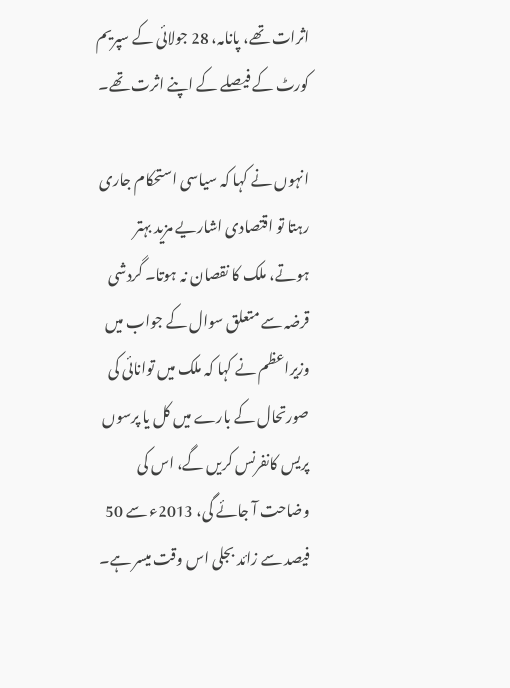اثرات تھے، پانامہ، 28 جولائی کے سپریم کورٹ کے فیصلے کے اپنے اثرت تھے۔

انہوں نے کہا کہ سیاسی استحکام جاری رہتا تو اقتصادی اشاریے مزید بہتر ہوتے، ملک کا نقصان نہ ہوتا۔ گردشی قرضہ سے متعلق سوال کے جواب میں وزیراعظم نے کہا کہ ملک میں توانائی کی صورتحال کے بارے میں کل یا پرسوں پریس کانفرنس کریں گے، اس کی وضاحت آ جائے گی، 2013ء سے 50 فیصد سے زائد بجلی اس وقت میسر ہے۔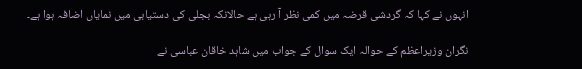انہوں نے کہا کہ گردشی قرضہ میں کمی نظر آ رہی ہے حالانکہ بجلی کی دستیابی میں نمایاں اضافہ ہوا ہے۔

نگران وزیراعظم کے حوالہ ایک سوال کے جواب میں شاہد خاقان عباسی نے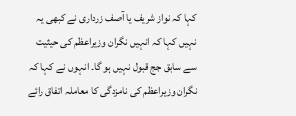کہا کہ نواز شریف یا آصف زرداری نے کبھی یہ نہیں کہا کہ انہیں نگران وزیراعظم کی حیثیت سے سابق جج قبول نہیں ہو گا۔ انہوں نے کہا کہ نگران وزیراعظم کی نامزدگی کا معاملہ اتفاق رائے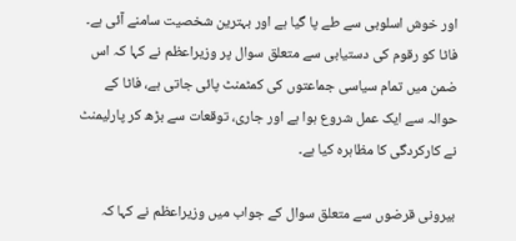اور خوش اسلوبی سے طے پا گیا ہے اور بہترین شخصیت سامنے آئی ہے۔ فاٹا کو رقوم کی دستیابی سے متعلق سوال پر وزیراعظم نے کہا کہ اس ضمن میں تمام سیاسی جماعتوں کی کمٹمنٹ پائی جاتی ہے، فاٹا کے حوالہ سے ایک عمل شروع ہوا ہے اور جاری، توقعات سے بڑھ کر پارلیمنٹ نے کارکردگی کا مظاہرہ کیا ہے۔

بیرونی قرضوں سے متعلق سوال کے جواب میں وزیراعظم نے کہا کہ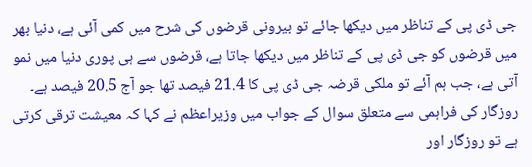جی ڈی پی کے تناظر میں دیکھا جائے تو بیرونی قرضوں کی شرح میں کمی آئی ہے، دنیا بھر میں قرضوں کو جی ڈی پی کے تناظر میں دیکھا جاتا ہے، قرضوں سے ہی پوری دنیا میں نمو آتی ہے، جب ہم آئے تو ملکی قرضہ جی ڈی پی کا 21.4 فیصد تھا جو آج 20.5 فیصد ہے۔ روزگار کی فراہمی سے متعلق سوال کے جواب میں وزیراعظم نے کہا کہ معیشت ترقی کرتی ہے تو روزگار اور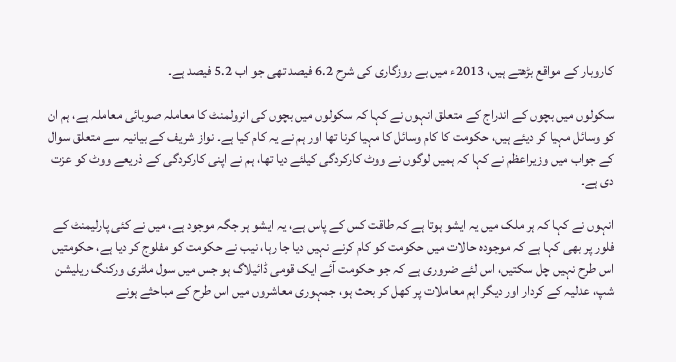کاروبار کے مواقع بڑھتے ہیں، 2013ء میں بے روزگاری کی شرح 6.2 فیصد تھی جو اب 5.2 فیصد ہے۔

سکولوں میں بچوں کے اندراج کے متعلق انہوں نے کہا کہ سکولوں میں بچوں کی انرولمنٹ کا معاملہ صوبائی معاملہ ہے، ہم ان کو وسائل مہیا کر دیئے ہیں، حکومت کا کام وسائل کا مہیا کرنا تھا اور ہم نے یہ کام کیا ہے۔ نواز شریف کے بیانیہ سے متعلق سوال کے جواب میں وزیراعظم نے کہا کہ ہمیں لوگوں نے ووٹ کارکردگی کیلئے دیا تھا، ہم نے اپنی کارکردگی کے ذریعے ووٹ کو عزت دی ہے۔

انہوں نے کہا کہ ہر ملک میں یہ ایشو ہوتا ہے کہ طاقت کس کے پاس ہے، یہ ایشو ہر جگہ موجود ہے، میں نے کئی پارلیمنٹ کے فلور پر بھی کہا ہے کہ موجودہ حالات میں حکومت کو کام کرنے نہیں دیا جا رہا، نیب نے حکومت کو مفلوج کر دیا ہے، حکومتیں اس طرح نہیں چل سکتیں، اس لئے ضروری ہے کہ جو حکومت آئے ایک قومی ڈائیلاگ ہو جس میں سول ملٹری ورکنگ ریلیشن شپ، عدلیہ کے کردار اور دیگر اہم معاملات پر کھل کر بحث ہو، جمہوری معاشروں میں اس طرح کے مباحثے ہونے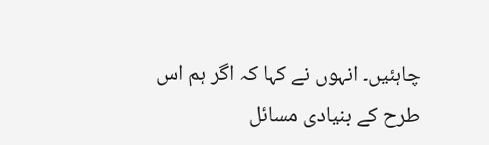چاہئیں۔ انہوں نے کہا کہ اگر ہم اس طرح کے بنیادی مسائل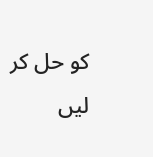کو حل کر لیں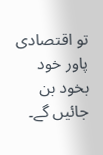تو اقتصادی پاور خود بخود بن جائیں گے۔